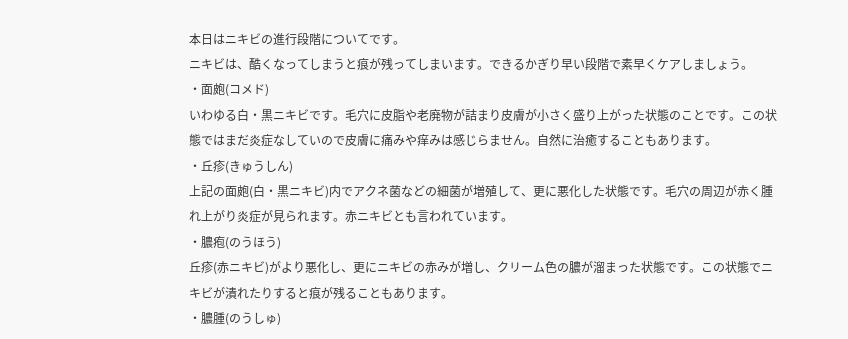本日はニキビの進行段階についてです。
ニキビは、酷くなってしまうと痕が残ってしまいます。できるかぎり早い段階で素早くケアしましょう。
・面皰(コメド)
いわゆる白・黒ニキビです。毛穴に皮脂や老廃物が詰まり皮膚が小さく盛り上がった状態のことです。この状態ではまだ炎症なしていので皮膚に痛みや痒みは感じらません。自然に治癒することもあります。
・丘疹(きゅうしん)
上記の面皰(白・黒ニキビ)内でアクネ菌などの細菌が増殖して、更に悪化した状態です。毛穴の周辺が赤く腫れ上がり炎症が見られます。赤ニキビとも言われています。
・膿疱(のうほう)
丘疹(赤ニキビ)がより悪化し、更にニキビの赤みが増し、クリーム色の膿が溜まった状態です。この状態でニキビが潰れたりすると痕が残ることもあります。
・膿腫(のうしゅ)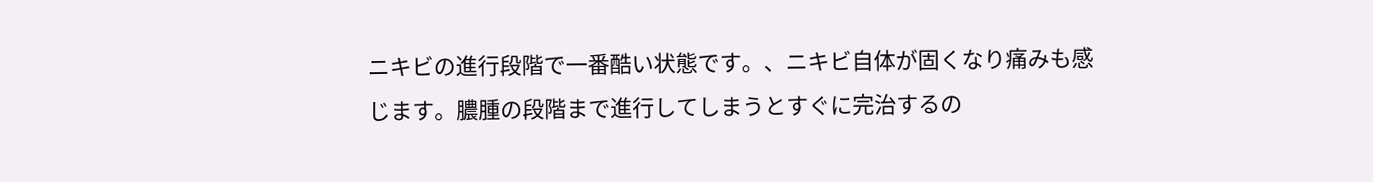ニキビの進行段階で一番酷い状態です。、ニキビ自体が固くなり痛みも感じます。膿腫の段階まで進行してしまうとすぐに完治するの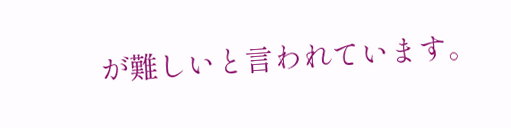が難しいと言われています。